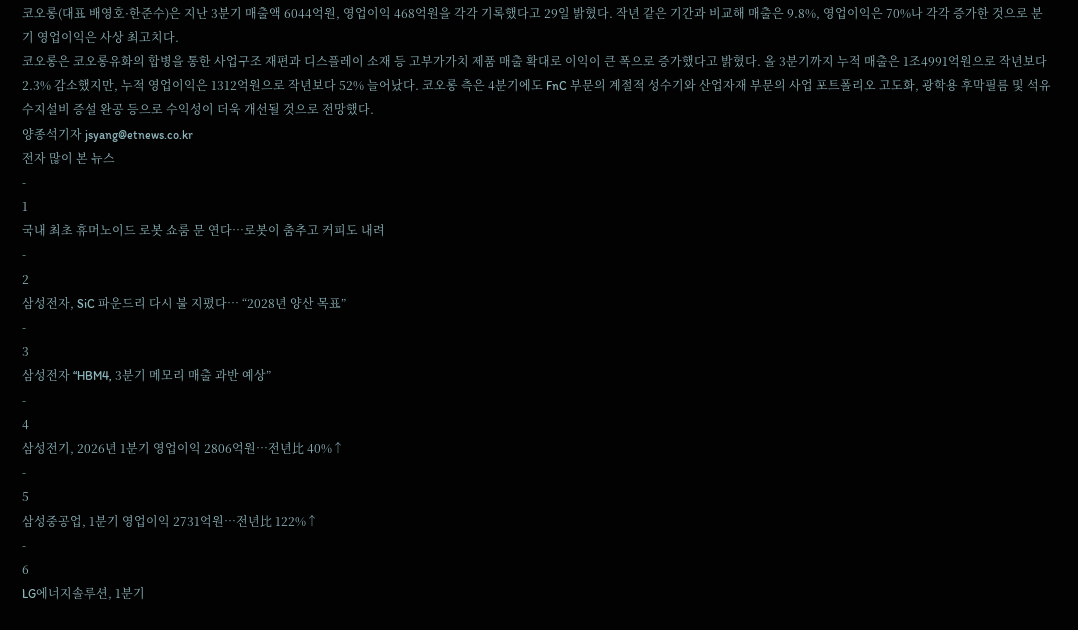코오롱(대표 배영호·한준수)은 지난 3분기 매출액 6044억원, 영업이익 468억원을 각각 기록했다고 29일 밝혔다. 작년 같은 기간과 비교해 매출은 9.8%, 영업이익은 70%나 각각 증가한 것으로 분기 영업이익은 사상 최고치다.
코오롱은 코오롱유화의 합병을 통한 사업구조 재편과 디스플레이 소재 등 고부가가치 제품 매출 확대로 이익이 큰 폭으로 증가했다고 밝혔다. 올 3분기까지 누적 매출은 1조4991억원으로 작년보다 2.3% 감소했지만, 누적 영업이익은 1312억원으로 작년보다 52% 늘어났다. 코오롱 측은 4분기에도 FnC 부문의 계절적 성수기와 산업자재 부문의 사업 포트폴리오 고도화, 광학용 후막필름 및 석유수지설비 증설 완공 등으로 수익성이 더욱 개선될 것으로 전망했다.
양종석기자 jsyang@etnews.co.kr
전자 많이 본 뉴스
-
1
국내 최초 휴머노이드 로봇 쇼룸 문 연다…로봇이 춤추고 커피도 내려
-
2
삼성전자, SiC 파운드리 다시 불 지폈다… “2028년 양산 목표”
-
3
삼성전자 “HBM4, 3분기 메모리 매출 과반 예상”
-
4
삼성전기, 2026년 1분기 영업이익 2806억원…전년比 40%↑
-
5
삼성중공업, 1분기 영업이익 2731억원…전년比 122%↑
-
6
LG에너지솔루션, 1분기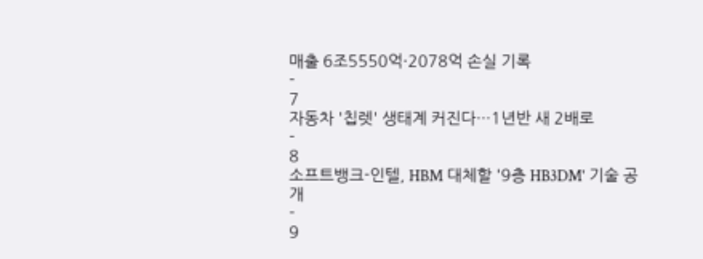매출 6조5550억·2078억 손실 기록
-
7
자동차 '칩렛' 생태계 커진다…1년반 새 2배로
-
8
소프트뱅크-인텔, HBM 대체할 '9층 HB3DM' 기술 공개
-
9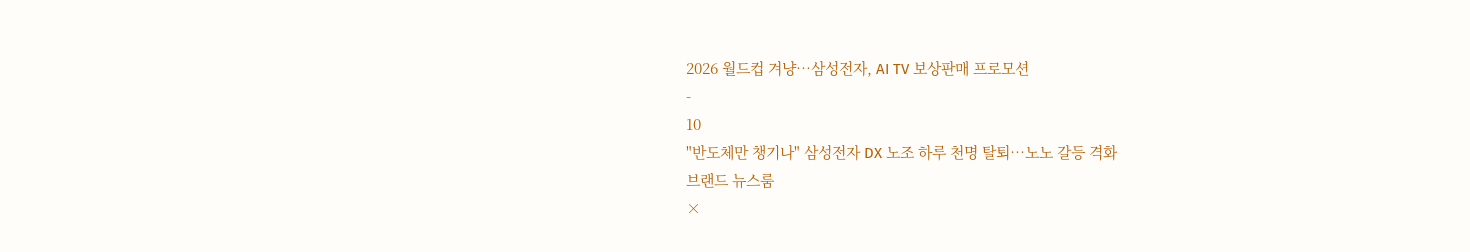2026 월드컵 겨냥…삼성전자, AI TV 보상판매 프로모션
-
10
"반도체만 챙기나" 삼성전자 DX 노조 하루 천명 탈퇴…노노 갈등 격화
브랜드 뉴스룸
×